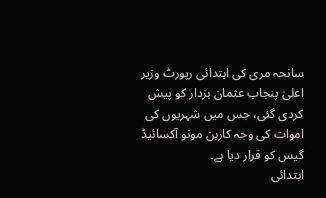سانحہ مری کی ابتدائی رپورٹ وزیر اعلیٰ پنجاب عثمان بزدار کو پیش کردی گئی، جس میں شہریوں کی اموات کی وجہ کاربن مونو آکسائیڈ گیس کو قرار دیا ہے۔
ابتدائی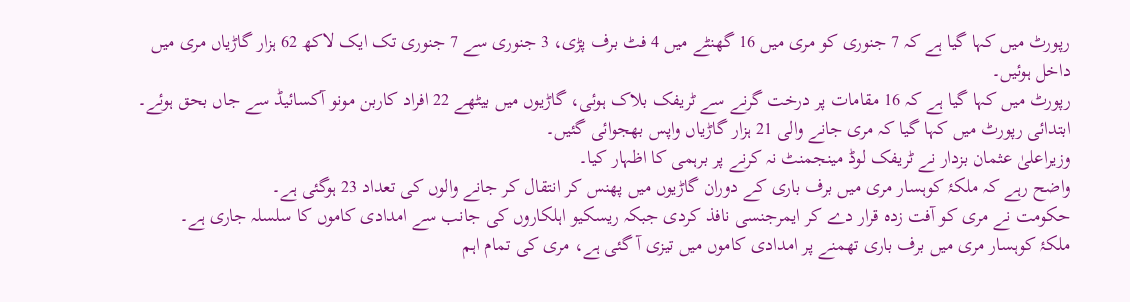رپورٹ میں کہا گیا ہے کہ 7 جنوری کو مری میں 16 گھنٹے میں 4 فٹ برف پڑی، 3 جنوری سے 7 جنوری تک ایک لاکھ 62 ہزار گاڑیاں مری میں داخل ہوئیں۔
رپورٹ میں کہا گیا ہے کہ 16 مقامات پر درخت گرنے سے ٹریفک بلاک ہوئی، گاڑیوں میں بیٹھے 22 افراد کاربن مونو آکسائیڈ سے جاں بحق ہوئے۔
ابتدائی رپورٹ میں کہا گیا کہ مری جانے والی 21 ہزار گاڑیاں واپس بھجوائی گئیں۔
وزیراعلیٰ عثمان بزدار نے ٹریفک لوڈ مینجمنٹ نہ کرنے پر برہمی کا اظہار کیا۔
واضح رہے کہ ملکۂ کوہسار مری میں برف باری کے دوران گاڑیوں میں پھنس کر انتقال کر جانے والوں کی تعداد 23 ہوگئی ہے۔
حکومت نے مری کو آفت زدہ قرار دے کر ایمرجنسی نافذ کردی جبکہ ریسکیو اہلکاروں کی جانب سے امدادی کاموں کا سلسلہ جاری ہے۔
ملکۂ کوہسار مری میں برف باری تھمنے پر امدادی کاموں میں تیزی آ گئی ہے، مری کی تمام اہم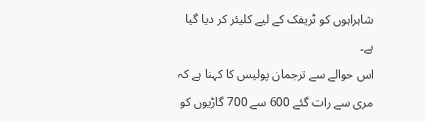شاہراہوں کو ٹریفک کے لیے کلیئر کر دیا گیا ہے۔
اس حوالے سے ترجمان پولیس کا کہنا ہے کہ مری سے رات گئے 600 سے 700 گاڑیوں کو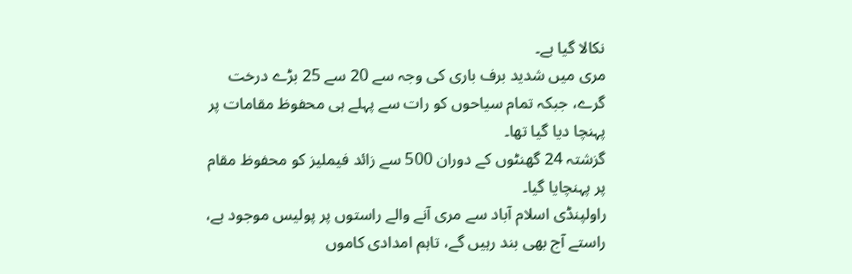نکالا گیا ہے۔
مری میں شدید برف باری کی وجہ سے 20 سے 25 بڑے درخت گرے، جبکہ تمام سیاحوں کو رات سے پہلے ہی محفوظ مقامات پر پہنچا دیا گیا تھا۔
گزشتہ 24 گھنٹوں کے دوران 500 سے زائد فیملیز کو محفوظ مقام پر پہنچایا گیا۔
راولپنڈی اسلام آباد سے مری آنے والے راستوں پر پولیس موجود ہے، راستے آج بھی بند رہیں گے، تاہم امدادی کاموں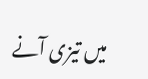میں تیزی آنے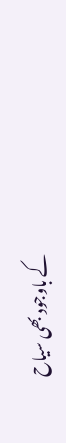کے باوجود بھی سیاح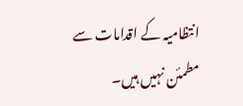انتظامیہ کے اقدامات سے مطمئن نہیں ہیں۔